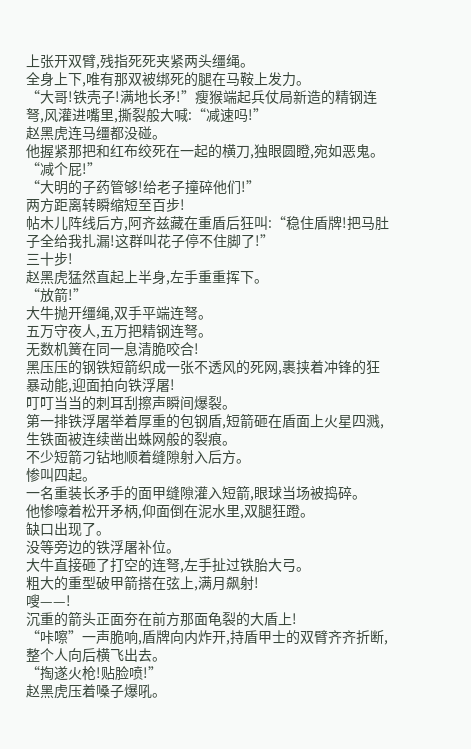上张开双臂,残指死死夹紧两头缰绳。
全身上下,唯有那双被绑死的腿在马鞍上发力。
“大哥!铁壳子!满地长矛!”瘦猴端起兵仗局新造的精钢连弩,风灌进嘴里,撕裂般大喊:“减速吗!”
赵黑虎连马缰都没碰。
他握紧那把和红布绞死在一起的横刀,独眼圆瞪,宛如恶鬼。
“减个屁!”
“大明的子药管够!给老子撞碎他们!”
两方距离转瞬缩短至百步!
帖木儿阵线后方,阿齐兹藏在重盾后狂叫:“稳住盾牌!把马肚子全给我扎漏!这群叫花子停不住脚了!”
三十步!
赵黑虎猛然直起上半身,左手重重挥下。
“放箭!”
大牛抛开缰绳,双手平端连弩。
五万守夜人,五万把精钢连弩。
无数机簧在同一息清脆咬合!
黑压压的钢铁短箭织成一张不透风的死网,裹挟着冲锋的狂暴动能,迎面拍向铁浮屠!
叮叮当当的刺耳刮擦声瞬间爆裂。
第一排铁浮屠举着厚重的包钢盾,短箭砸在盾面上火星四溅,生铁面被连续凿出蛛网般的裂痕。
不少短箭刁钻地顺着缝隙射入后方。
惨叫四起。
一名重装长矛手的面甲缝隙灌入短箭,眼球当场被捣碎。
他惨嚎着松开矛柄,仰面倒在泥水里,双腿狂蹬。
缺口出现了。
没等旁边的铁浮屠补位。
大牛直接砸了打空的连弩,左手扯过铁胎大弓。
粗大的重型破甲箭搭在弦上,满月飙射!
嗖——!
沉重的箭头正面夯在前方那面龟裂的大盾上!
“咔嚓”一声脆响,盾牌向内炸开,持盾甲士的双臂齐齐折断,整个人向后横飞出去。
“掏遂火枪!贴脸喷!”
赵黑虎压着嗓子爆吼。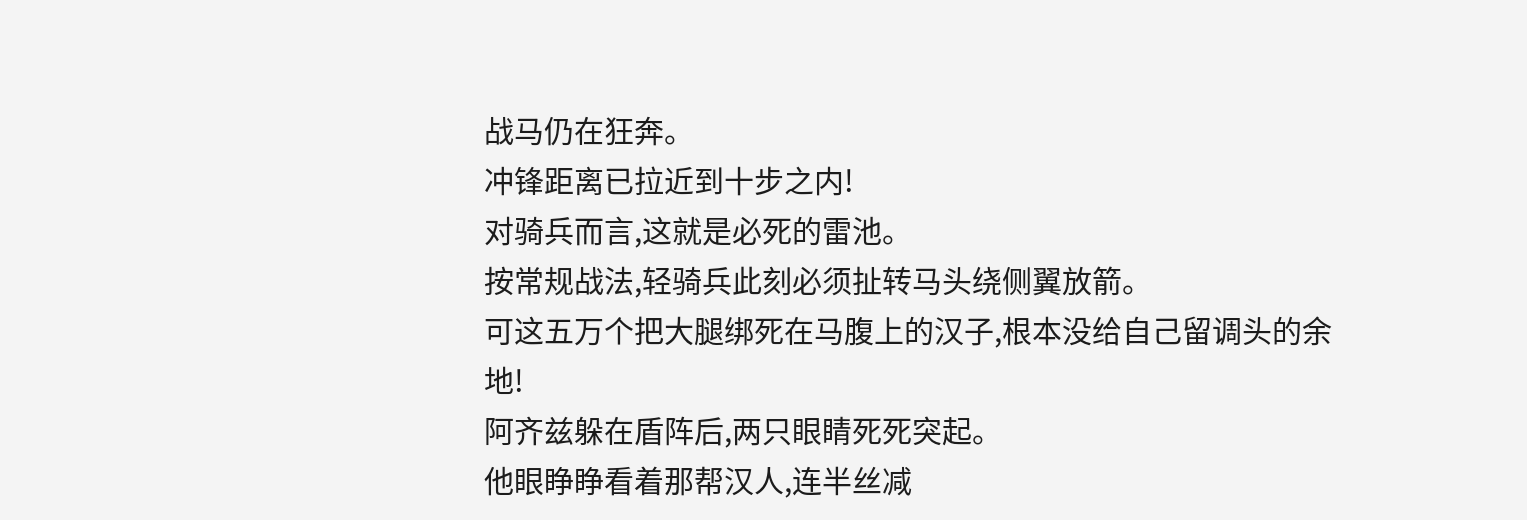战马仍在狂奔。
冲锋距离已拉近到十步之内!
对骑兵而言,这就是必死的雷池。
按常规战法,轻骑兵此刻必须扯转马头绕侧翼放箭。
可这五万个把大腿绑死在马腹上的汉子,根本没给自己留调头的余地!
阿齐兹躲在盾阵后,两只眼睛死死突起。
他眼睁睁看着那帮汉人,连半丝减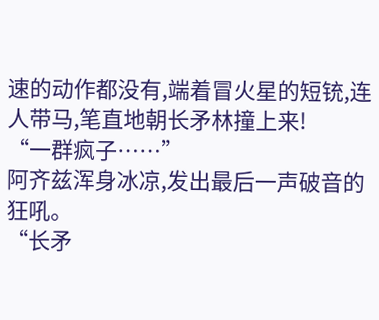速的动作都没有,端着冒火星的短铳,连人带马,笔直地朝长矛林撞上来!
“一群疯子……”
阿齐兹浑身冰凉,发出最后一声破音的狂吼。
“长矛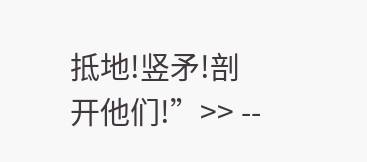抵地!竖矛!剖开他们!”>> --